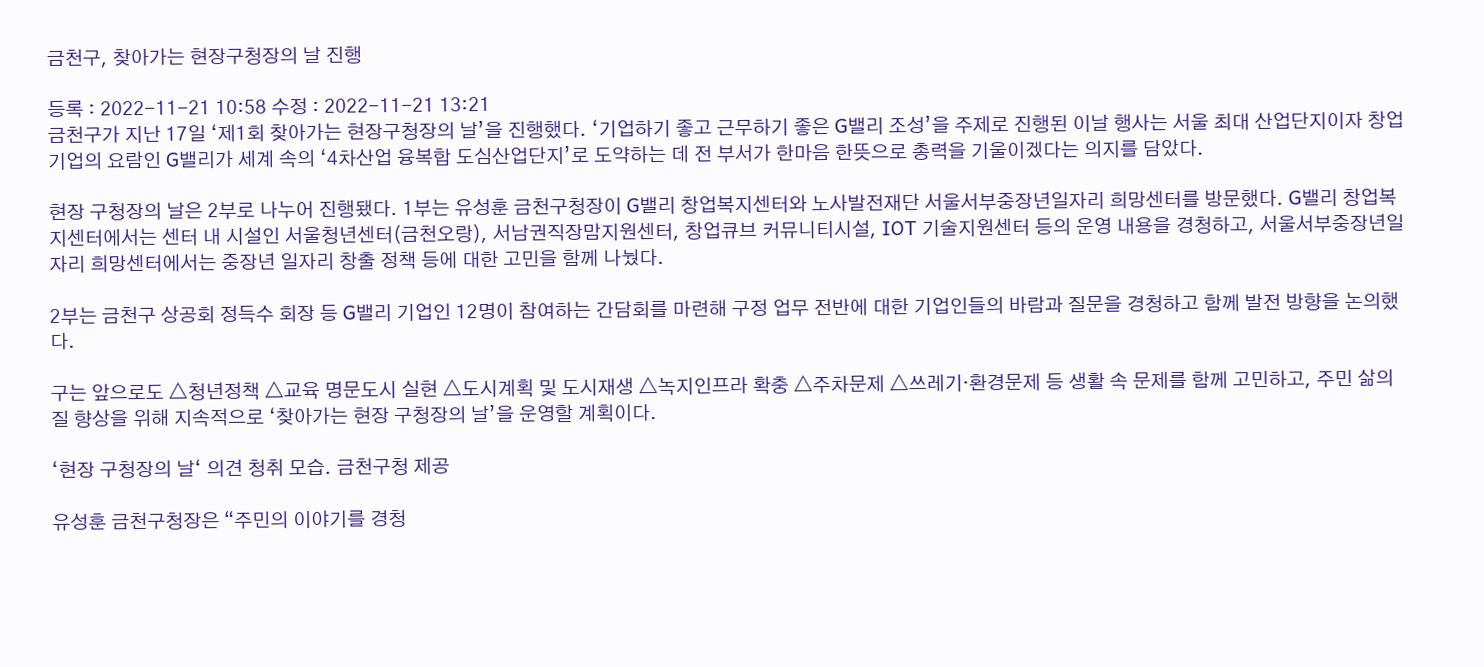금천구, 찾아가는 현장구청장의 날 진행

등록 : 2022-11-21 10:58 수정 : 2022-11-21 13:21
금천구가 지난 17일 ‘제1회 찾아가는 현장구청장의 날’을 진행했다. ‘기업하기 좋고 근무하기 좋은 G밸리 조성’을 주제로 진행된 이날 행사는 서울 최대 산업단지이자 창업기업의 요람인 G밸리가 세계 속의 ‘4차산업 융복합 도심산업단지’로 도약하는 데 전 부서가 한마음 한뜻으로 총력을 기울이겠다는 의지를 담았다.

현장 구청장의 날은 2부로 나누어 진행됐다. 1부는 유성훈 금천구청장이 G밸리 창업복지센터와 노사발전재단 서울서부중장년일자리 희망센터를 방문했다. G밸리 창업복지센터에서는 센터 내 시설인 서울청년센터(금천오랑), 서남권직장맘지원센터, 창업큐브 커뮤니티시설, IOT 기술지원센터 등의 운영 내용을 경청하고, 서울서부중장년일자리 희망센터에서는 중장년 일자리 창출 정책 등에 대한 고민을 함께 나눴다.

2부는 금천구 상공회 정득수 회장 등 G밸리 기업인 12명이 참여하는 간담회를 마련해 구정 업무 전반에 대한 기업인들의 바람과 질문을 경청하고 함께 발전 방향을 논의했다.

구는 앞으로도 △청년정책 △교육 명문도시 실현 △도시계획 및 도시재생 △녹지인프라 확충 △주차문제 △쓰레기·환경문제 등 생활 속 문제를 함께 고민하고, 주민 삶의 질 향상을 위해 지속적으로 ‘찾아가는 현장 구청장의 날’을 운영할 계획이다.

‘현장 구청장의 날‘ 의견 청취 모습. 금천구청 제공

유성훈 금천구청장은 “주민의 이야기를 경청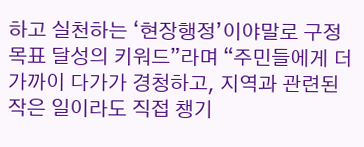하고 실천하는 ‘현장행정’이야말로 구정 목표 달성의 키워드”라며 “주민들에게 더 가까이 다가가 경청하고, 지역과 관련된 작은 일이라도 직접 챙기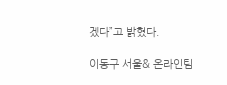겠다”고 밝혔다.

이동구 서울& 온라인팀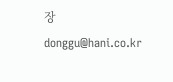장 donggu@hani.co.kr